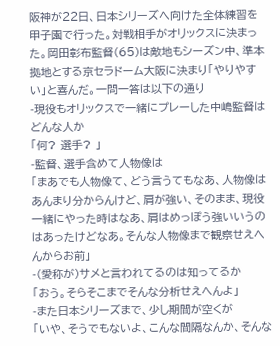阪神が22日、日本シリーズへ向けた全体練習を甲子園で行った。対戦相手がオリックスに決まった。岡田彰布監督(65)は敵地もシーズン中、準本拠地とする京セラドーム大阪に決まり「やりやすい」と喜んだ。一問一答は以下の通り
-現役もオリックスで一緒にプレーした中嶋監督はどんな人か
「何? 選手? 」
-監督、選手含めて人物像は
「まあでも人物像て、どう言うてもなあ、人物像はあんまり分からんけど、肩が強い、そのまま、現役一緒にやった時はなあ、肩はめっぽう強いいうのはあったけどなあ。そんな人物像まで観察せえへんからお前」
-(愛称が)サメと言われてるのは知ってるか
「おう。そらそこまでそんな分析せえへんよ」
-また日本シリーズまで、少し期間が空くが
「いや、そうでもないよ、こんな間隔なんか、そんな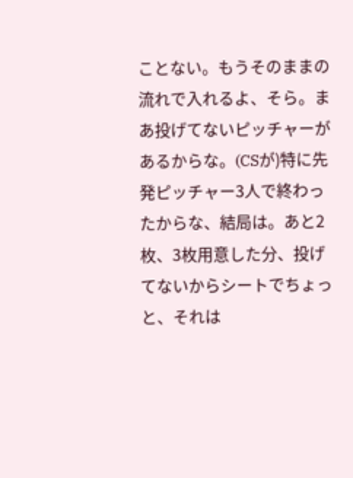ことない。もうそのままの流れで入れるよ、そら。まあ投げてないピッチャーがあるからな。(CSが)特に先発ピッチャー3人で終わったからな、結局は。あと2枚、3枚用意した分、投げてないからシートでちょっと、それは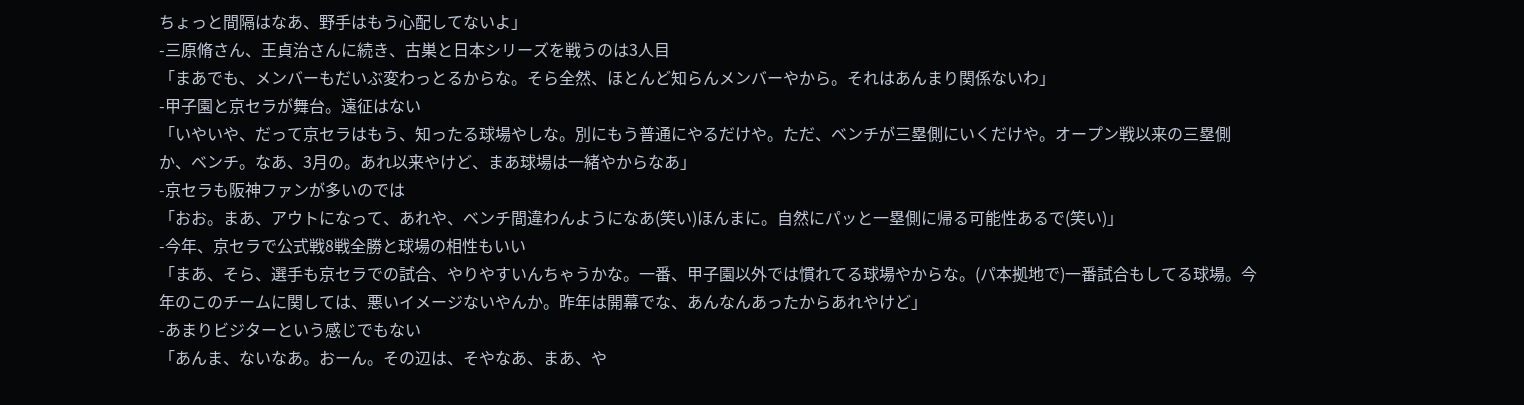ちょっと間隔はなあ、野手はもう心配してないよ」
-三原脩さん、王貞治さんに続き、古巣と日本シリーズを戦うのは3人目
「まあでも、メンバーもだいぶ変わっとるからな。そら全然、ほとんど知らんメンバーやから。それはあんまり関係ないわ」
-甲子園と京セラが舞台。遠征はない
「いやいや、だって京セラはもう、知ったる球場やしな。別にもう普通にやるだけや。ただ、ベンチが三塁側にいくだけや。オープン戦以来の三塁側か、ベンチ。なあ、3月の。あれ以来やけど、まあ球場は一緒やからなあ」
-京セラも阪神ファンが多いのでは
「おお。まあ、アウトになって、あれや、ベンチ間違わんようになあ(笑い)ほんまに。自然にパッと一塁側に帰る可能性あるで(笑い)」
-今年、京セラで公式戦8戦全勝と球場の相性もいい
「まあ、そら、選手も京セラでの試合、やりやすいんちゃうかな。一番、甲子園以外では慣れてる球場やからな。(パ本拠地で)一番試合もしてる球場。今年のこのチームに関しては、悪いイメージないやんか。昨年は開幕でな、あんなんあったからあれやけど」
-あまりビジターという感じでもない
「あんま、ないなあ。おーん。その辺は、そやなあ、まあ、や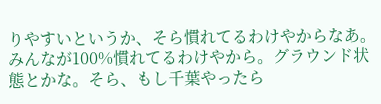りやすいというか、そら慣れてるわけやからなあ。みんなが100%慣れてるわけやから。グラウンド状態とかな。そら、もし千葉やったら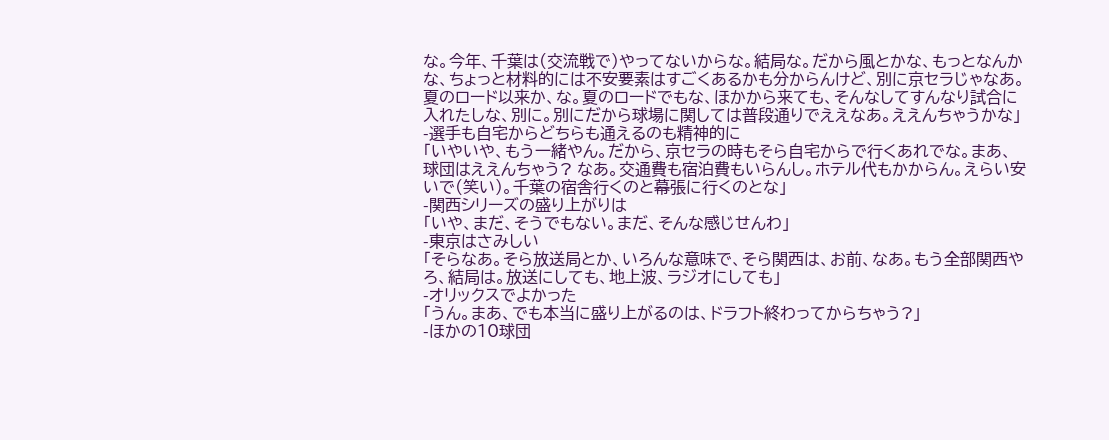な。今年、千葉は(交流戦で)やってないからな。結局な。だから風とかな、もっとなんかな、ちょっと材料的には不安要素はすごくあるかも分からんけど、別に京セラじゃなあ。夏のロード以来か、な。夏のロードでもな、ほかから来ても、そんなしてすんなり試合に入れたしな、別に。別にだから球場に関しては普段通りでええなあ。ええんちゃうかな」
-選手も自宅からどちらも通えるのも精神的に
「いやいや、もう一緒やん。だから、京セラの時もそら自宅からで行くあれでな。まあ、球団はええんちゃう? なあ。交通費も宿泊費もいらんし。ホテル代もかからん。えらい安いで(笑い)。千葉の宿舎行くのと幕張に行くのとな」
-関西シリーズの盛り上がりは
「いや、まだ、そうでもない。まだ、そんな感じせんわ」
-東京はさみしい
「そらなあ。そら放送局とか、いろんな意味で、そら関西は、お前、なあ。もう全部関西やろ、結局は。放送にしても、地上波、ラジオにしても」
-オリックスでよかった
「うん。まあ、でも本当に盛り上がるのは、ドラフト終わってからちゃう?」
-ほかの10球団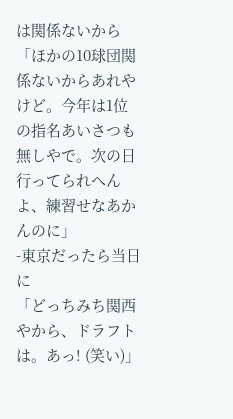は関係ないから
「ほかの10球団関係ないからあれやけど。今年は1位の指名あいさつも無しやで。次の日行ってられへんよ、練習せなあかんのに」
-東京だったら当日に
「どっちみち関西やから、ドラフトは。あっ! (笑い)」